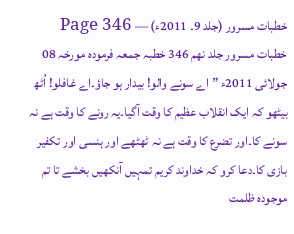خطبات مسرور (جلد 9۔ 2011ء) — Page 346
خطبات مسرور جلد نهم 346 خطبہ جمعہ فرمودہ مورخہ 08 جولائی 2011ء ”اے سونے والو! بیدار ہو جاؤ۔اے غافلو! اُٹھ بیٹھو کہ ایک انقلاب عظیم کا وقت آگیا۔یہ رونے کا وقت ہے نہ سونے کا۔اور تضرع کا وقت ہے نہ ٹھٹھے اور ہنسی اور تکفیر بازی کا۔دعا کرو کہ خداوند کریم تمہیں آنکھیں بخشے تا تم موجودہ ظلمت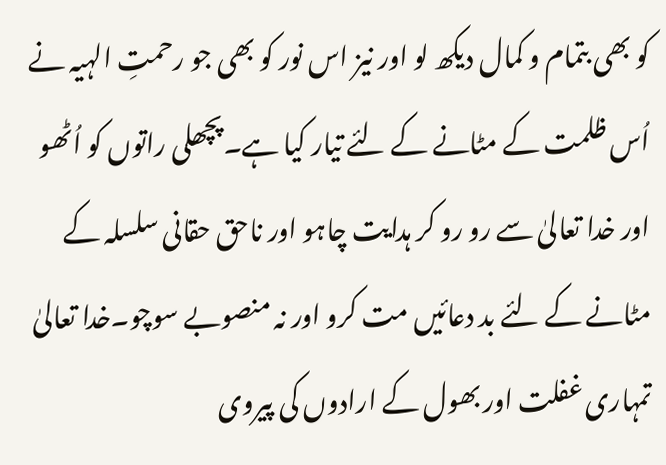کو بھی بتمام و کمال دیکھ لو اور نیز اس نور کو بھی جو رحمتِ الہیہ نے اُس ظلمت کے مٹانے کے لئے تیار کیا ہے۔پچھلی راتوں کو اُٹھو اور خدا تعالیٰ سے رو رو کر ہدایت چاہو اور ناحق حقانی سلسلہ کے مٹانے کے لئے بد دعائیں مت کرو اور نہ منصوبے سوچو۔خدا تعالیٰ تمہاری غفلت اور بھول کے ارادوں کی پیروی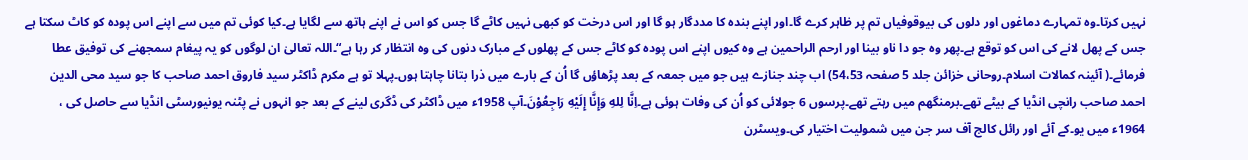نہیں کرتا۔وہ تمہارے دماغوں اور دلوں کی بیوقوفیاں تم پر ظاہر کرے گا۔اور اپنے بندہ کا مددگار ہو گا اور اس درخت کو کبھی نہیں کاٹے گا جس کو اس نے اپنے ہاتھ سے لگایا ہے۔کیا کوئی تم میں سے اپنے اس پودہ کو کاٹ سکتا ہے جس کے پھل لانے کی اس کو توقع ہے۔پھر وہ جو دا ناو بینا اور ارحم الراحمین ہے وہ کیوں اپنے اس پودہ کو کاٹے جس کے پھلوں کے مبارک دنوں کی وہ انتظار کر رہا ہے“۔اللہ تعالیٰ ان لوگوں کو یہ پیغام سمجھنے کی توفیق عطا فرمائے۔( آئینہ کمالات اسلام۔روحانی خزائن جلد 5 صفحہ 54،53) اب چند جنازے ہیں جو میں جمعہ کے بعد پڑھاؤں گا اُن کے بارے میں ذرا بتانا چاہتا ہوں۔پہلا تو ہے مکرم ڈاکٹر سید فاروق احمد صاحب کا جو سید محی الدین احمد صاحب رانچی انڈیا کے بیٹے تھے۔برمنگھم میں رہتے تھے۔پرسوں 6 جولائی کو اُن کی وفات ہوئی ہے۔اِنَّا لِلهِ وَإِنَّا إِلَيْهِ رَاجِعُوْنَ۔آپ 1958ء میں ڈاکٹر کی ڈگری لینے کے بعد جو انہوں نے پٹنہ یونیورسٹی انڈیا سے حاصل کی ، 1964ء میں یو۔کے آئے اور رائل کالج آف سر جن میں شمولیت اختیار کی۔ویسٹرن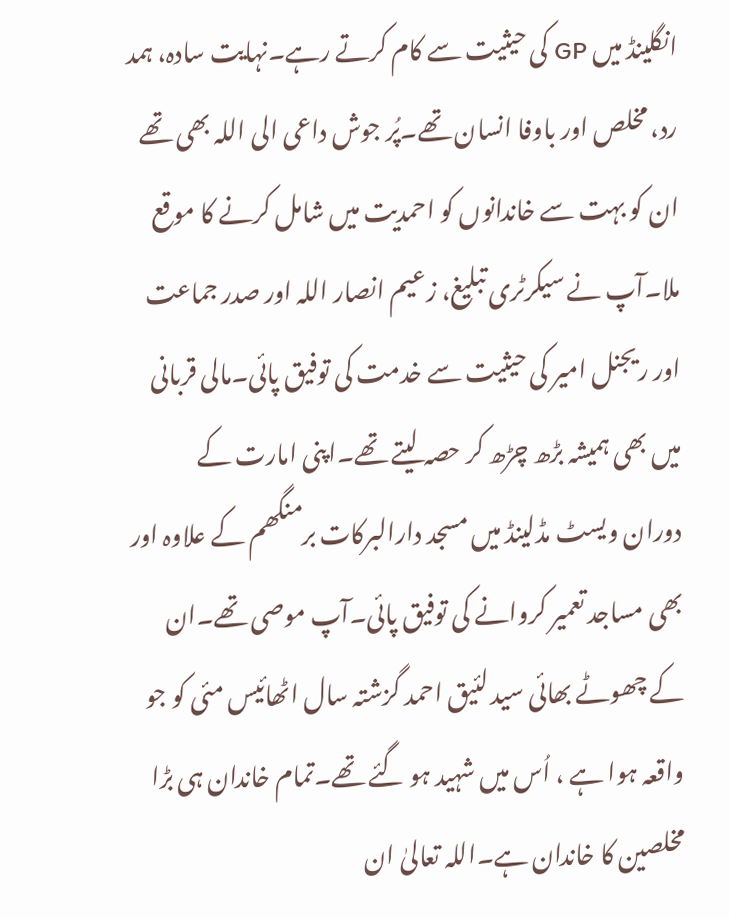انگلینڈ میں GP کی حیثیت سے کام کرتے رہے۔نہایت سادہ، ہمد رد، مخلص اور باوفا انسان تھے۔پُر جوش داعی الی اللہ بھی تھے ان کو بہت سے خاندانوں کو احمدیت میں شامل کرنے کا موقع ملا۔آپ نے سیکرٹری تبلیغ، زعیم انصار اللہ اور صدر جماعت اور ریجنل امیر کی حیثیت سے خدمت کی توفیق پائی۔مالی قربانی میں بھی ہمیشہ بڑھ چڑھ کر حصہ لیتے تھے۔اپنی امارت کے دوران ویسٹ مڈلینڈ میں مسجد دارالبرکات برمنگھم کے علاوہ اور بھی مساجد تعمیر کروانے کی توفیق پائی۔آپ موصی تھے۔ان کے چھوٹے بھائی سید لئیق احمد گزشتہ سال اٹھائیس مئی کو جو واقعہ ہوا ہے ، اُس میں شہید ہو گئے تھے۔تمام خاندان ہی بڑا مخلصین کا خاندان ہے۔اللہ تعالیٰ ان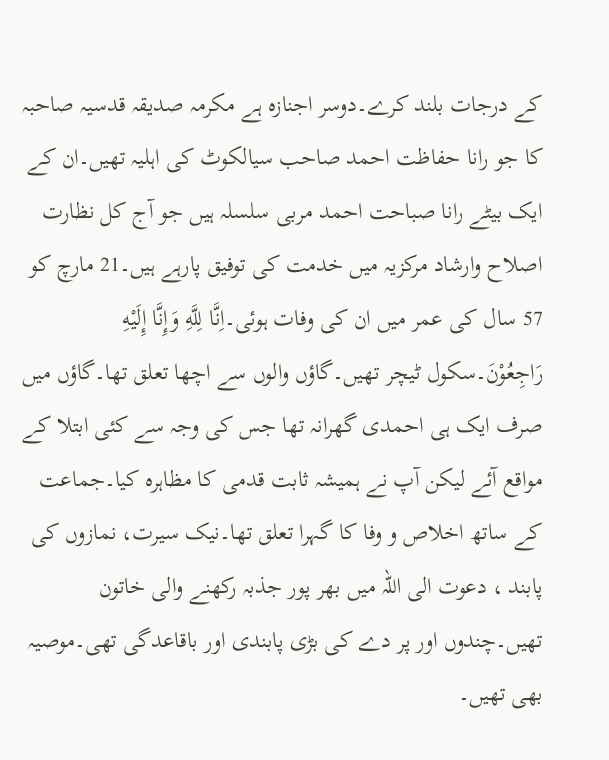کے درجات بلند کرے۔دوسر اجنازہ ہے مکرمہ صدیقہ قدسیہ صاحبہ کا جو رانا حفاظت احمد صاحب سیالکوٹ کی اہلیہ تھیں۔ان کے ایک بیٹے رانا صباحت احمد مربی سلسلہ ہیں جو آج کل نظارت اصلاح وارشاد مرکزیہ میں خدمت کی توفیق پارہے ہیں۔21 مارچ کو 57 سال کی عمر میں ان کی وفات ہوئی۔اِنَّا لِلَّهِ وَإِنَّا إِلَيْهِ رَاجِعُوْنَ۔سکول ٹیچر تھیں۔گاؤں والوں سے اچھا تعلق تھا۔گاؤں میں صرف ایک ہی احمدی گھرانہ تھا جس کی وجہ سے کئی ابتلا کے مواقع آئے لیکن آپ نے ہمیشہ ثابت قدمی کا مظاہرہ کیا۔جماعت کے ساتھ اخلاص و وفا کا گہرا تعلق تھا۔نیک سیرت، نمازوں کی پابند ، دعوت الی اللہ میں بھر پور جذبہ رکھنے والی خاتون تھیں۔چندوں اور پر دے کی بڑی پابندی اور باقاعدگی تھی۔موصیہ بھی تھیں۔